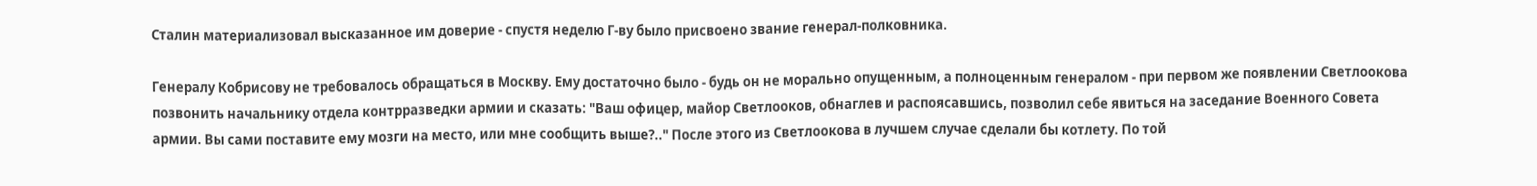Сталин материализовал высказанное им доверие - спустя неделю Г-ву было присвоено звание генерал-полковника.

Генералу Кобрисову не требовалось обращаться в Москву. Ему достаточно было - будь он не морально опущенным, а полноценным генералом - при первом же появлении Светлоокова позвонить начальнику отдела контрразведки армии и сказать: "Ваш офицер, майор Светлооков, обнаглев и распоясавшись, позволил себе явиться на заседание Военного Совета армии. Вы сами поставите ему мозги на место, или мне сообщить выше?.." После этого из Светлоокова в лучшем случае сделали бы котлету. По той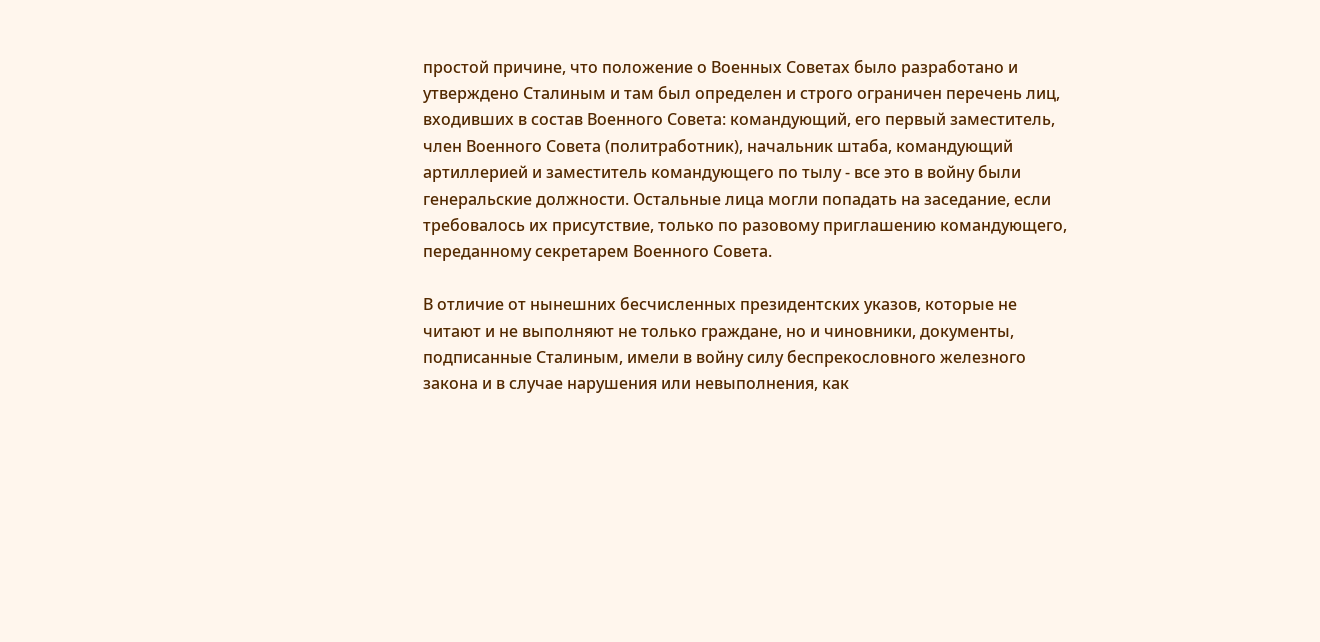простой причине, что положение о Военных Советах было разработано и утверждено Сталиным и там был определен и строго ограничен перечень лиц, входивших в состав Военного Совета: командующий, его первый заместитель, член Военного Совета (политработник), начальник штаба, командующий артиллерией и заместитель командующего по тылу - все это в войну были генеральские должности. Остальные лица могли попадать на заседание, если требовалось их присутствие, только по разовому приглашению командующего, переданному секретарем Военного Совета.

В отличие от нынешних бесчисленных президентских указов, которые не читают и не выполняют не только граждане, но и чиновники, документы, подписанные Сталиным, имели в войну силу беспрекословного железного закона и в случае нарушения или невыполнения, как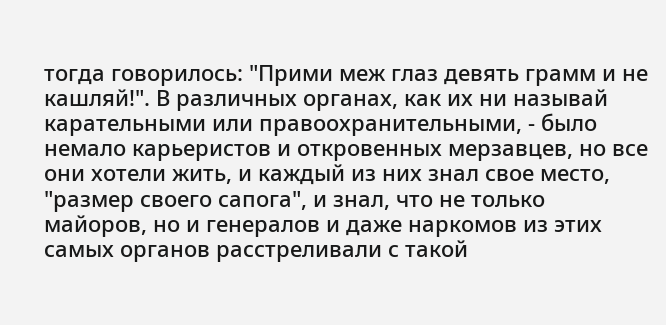тогда говорилось: "Прими меж глаз девять грамм и не кашляй!". В различных органах, как их ни называй карательными или правоохранительными, - было немало карьеристов и откровенных мерзавцев, но все они хотели жить, и каждый из них знал свое место, "размер своего сапога", и знал, что не только майоров, но и генералов и даже наркомов из этих самых органов расстреливали с такой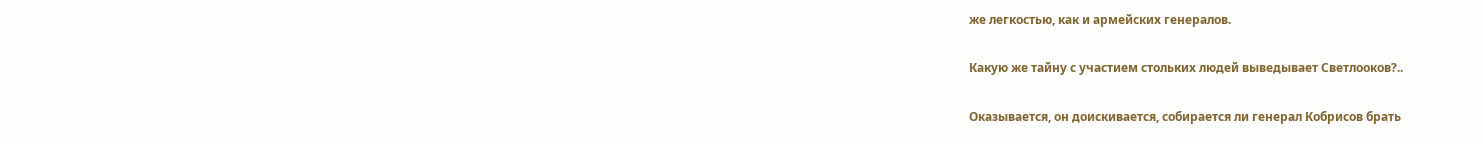же легкостью, как и армейских генералов.

Какую же тайну с участием стольких людей выведывает Светлооков?..

Оказывается, он доискивается, собирается ли генерал Кобрисов брать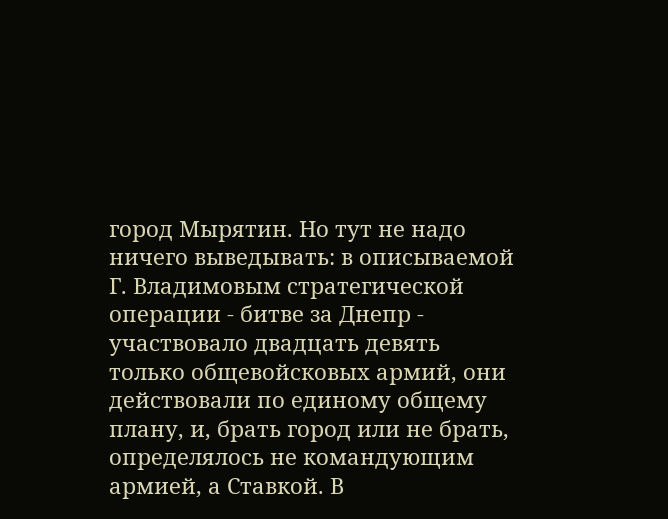город Мырятин. Hо тут не надо ничего выведывать: в описываемой Г. Владимовым стратегической операции - битве за Днепр - участвовало двадцать девять только общевойсковых армий, они действовали по единому общему плану, и, брать город или не брать, определялось не командующим армией, а Ставкой. В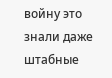войну это знали даже штабные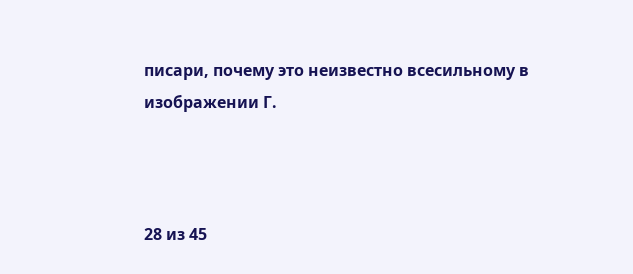писари, почему это неизвестно всесильному в изображении Г.



28 из 45